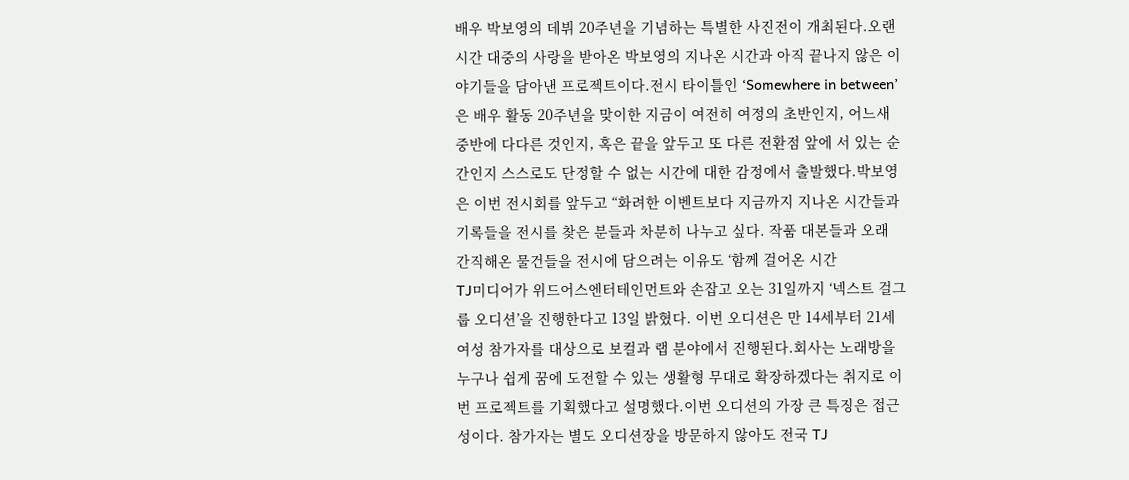배우 박보영의 데뷔 20주년을 기념하는 특별한 사진전이 개최된다.오랜 시간 대중의 사랑을 받아온 박보영의 지나온 시간과 아직 끝나지 않은 이야기들을 담아낸 프로젝트이다.전시 타이틀인 ‘Somewhere in between’은 배우 활동 20주년을 맞이한 지금이 여전히 여정의 초반인지, 어느새 중반에 다다른 것인지, 혹은 끝을 앞두고 또 다른 전환점 앞에 서 있는 순간인지 스스로도 단정할 수 없는 시간에 대한 감정에서 출발했다.박보영은 이번 전시회를 앞두고 “화려한 이벤트보다 지금까지 지나온 시간들과 기록들을 전시를 찾은 분들과 차분히 나누고 싶다. 작품 대본들과 오래 간직해온 물건들을 전시에 담으려는 이유도 ‘함께 걸어온 시간
TJ미디어가 위드어스엔터테인먼트와 손잡고 오는 31일까지 ‘넥스트 걸그룹 오디션’을 진행한다고 13일 밝혔다. 이번 오디션은 만 14세부터 21세 여성 참가자를 대상으로 보컬과 랩 분야에서 진행된다.회사는 노래방을 누구나 쉽게 꿈에 도전할 수 있는 생활형 무대로 확장하겠다는 취지로 이번 프로젝트를 기획했다고 설명했다.이번 오디션의 가장 큰 특징은 접근성이다. 참가자는 별도 오디션장을 방문하지 않아도 전국 TJ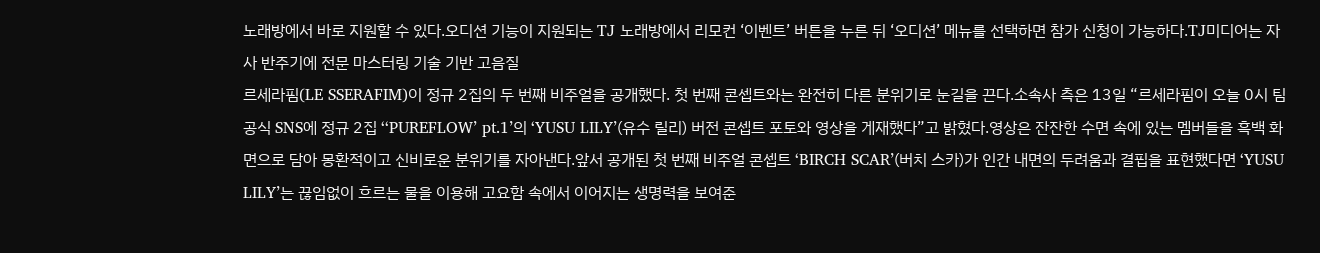노래방에서 바로 지원할 수 있다.오디션 기능이 지원되는 TJ 노래방에서 리모컨 ‘이벤트’ 버튼을 누른 뒤 ‘오디션’ 메뉴를 선택하면 참가 신청이 가능하다.TJ미디어는 자사 반주기에 전문 마스터링 기술 기반 고음질
르세라핌(LE SSERAFIM)이 정규 2집의 두 번째 비주얼을 공개했다. 첫 번째 콘셉트와는 완전히 다른 분위기로 눈길을 끈다.소속사 측은 13일 “르세라핌이 오늘 0시 팀 공식 SNS에 정규 2집 ‘‘PUREFLOW’ pt.1’의 ‘YUSU LILY’(유수 릴리) 버전 콘셉트 포토와 영상을 게재했다”고 밝혔다.영상은 잔잔한 수면 속에 있는 멤버들을 흑백 화면으로 담아 몽환적이고 신비로운 분위기를 자아낸다.앞서 공개된 첫 번째 비주얼 콘셉트 ‘BIRCH SCAR’(버치 스카)가 인간 내면의 두려움과 결핍을 표현했다면 ‘YUSU LILY’는 끊임없이 흐르는 물을 이용해 고요함 속에서 이어지는 생명력을 보여준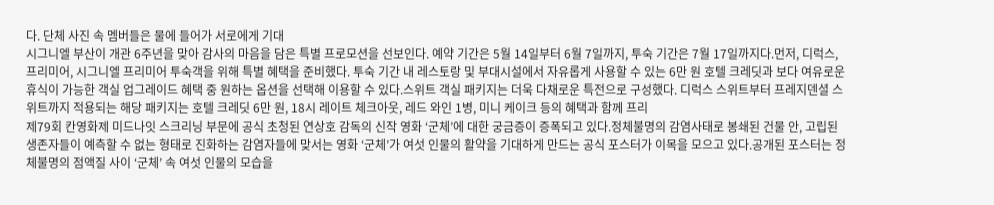다. 단체 사진 속 멤버들은 물에 들어가 서로에게 기대
시그니엘 부산이 개관 6주년을 맞아 감사의 마음을 담은 특별 프로모션을 선보인다. 예약 기간은 5월 14일부터 6월 7일까지, 투숙 기간은 7월 17일까지다.먼저, 디럭스, 프리미어, 시그니엘 프리미어 투숙객을 위해 특별 혜택을 준비했다. 투숙 기간 내 레스토랑 및 부대시설에서 자유롭게 사용할 수 있는 6만 원 호텔 크레딧과 보다 여유로운 휴식이 가능한 객실 업그레이드 혜택 중 원하는 옵션을 선택해 이용할 수 있다.스위트 객실 패키지는 더욱 다채로운 특전으로 구성했다. 디럭스 스위트부터 프레지덴셜 스위트까지 적용되는 해당 패키지는 호텔 크레딧 6만 원, 18시 레이트 체크아웃, 레드 와인 1병, 미니 케이크 등의 혜택과 함께 프리
제79회 칸영화제 미드나잇 스크리닝 부문에 공식 초청된 연상호 감독의 신작 영화 ‘군체’에 대한 궁금증이 증폭되고 있다.정체불명의 감염사태로 봉쇄된 건물 안, 고립된 생존자들이 예측할 수 없는 형태로 진화하는 감염자들에 맞서는 영화 ‘군체’가 여섯 인물의 활약을 기대하게 만드는 공식 포스터가 이목을 모으고 있다.공개된 포스터는 정체불명의 점액질 사이 ‘군체’ 속 여섯 인물의 모습을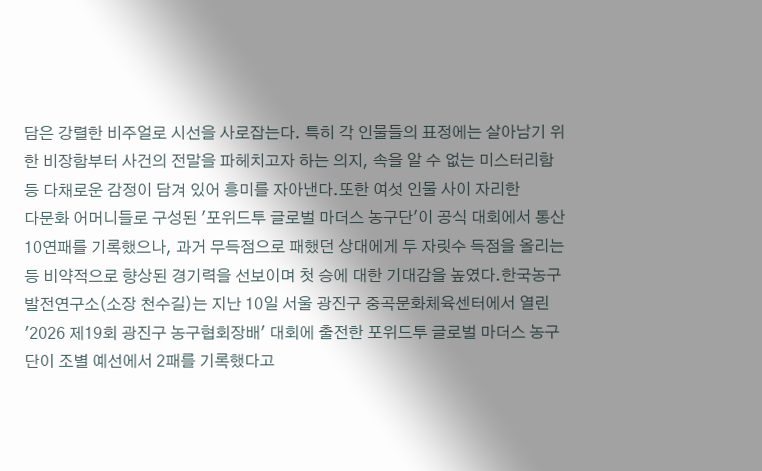담은 강렬한 비주얼로 시선을 사로잡는다. 특히 각 인물들의 표정에는 살아남기 위한 비장함부터 사건의 전말을 파헤치고자 하는 의지, 속을 알 수 없는 미스터리함 등 다채로운 감정이 담겨 있어 흥미를 자아낸다.또한 여섯 인물 사이 자리한
다문화 어머니들로 구성된 '포위드투 글로벌 마더스 농구단'이 공식 대회에서 통산 10연패를 기록했으나, 과거 무득점으로 패했던 상대에게 두 자릿수 득점을 올리는 등 비약적으로 향상된 경기력을 선보이며 첫 승에 대한 기대감을 높였다.한국농구발전연구소(소장 천수길)는 지난 10일 서울 광진구 중곡문화체육센터에서 열린 '2026 제19회 광진구 농구협회장배' 대회에 출전한 포위드투 글로벌 마더스 농구단이 조별 예선에서 2패를 기록했다고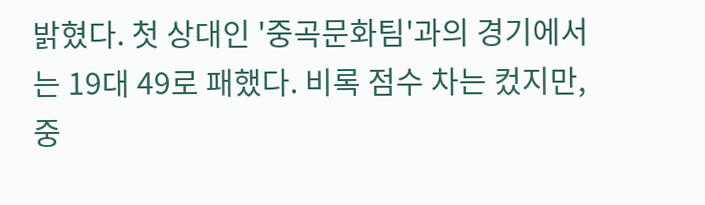밝혔다. 첫 상대인 '중곡문화팀'과의 경기에서는 19대 49로 패했다. 비록 점수 차는 컸지만, 중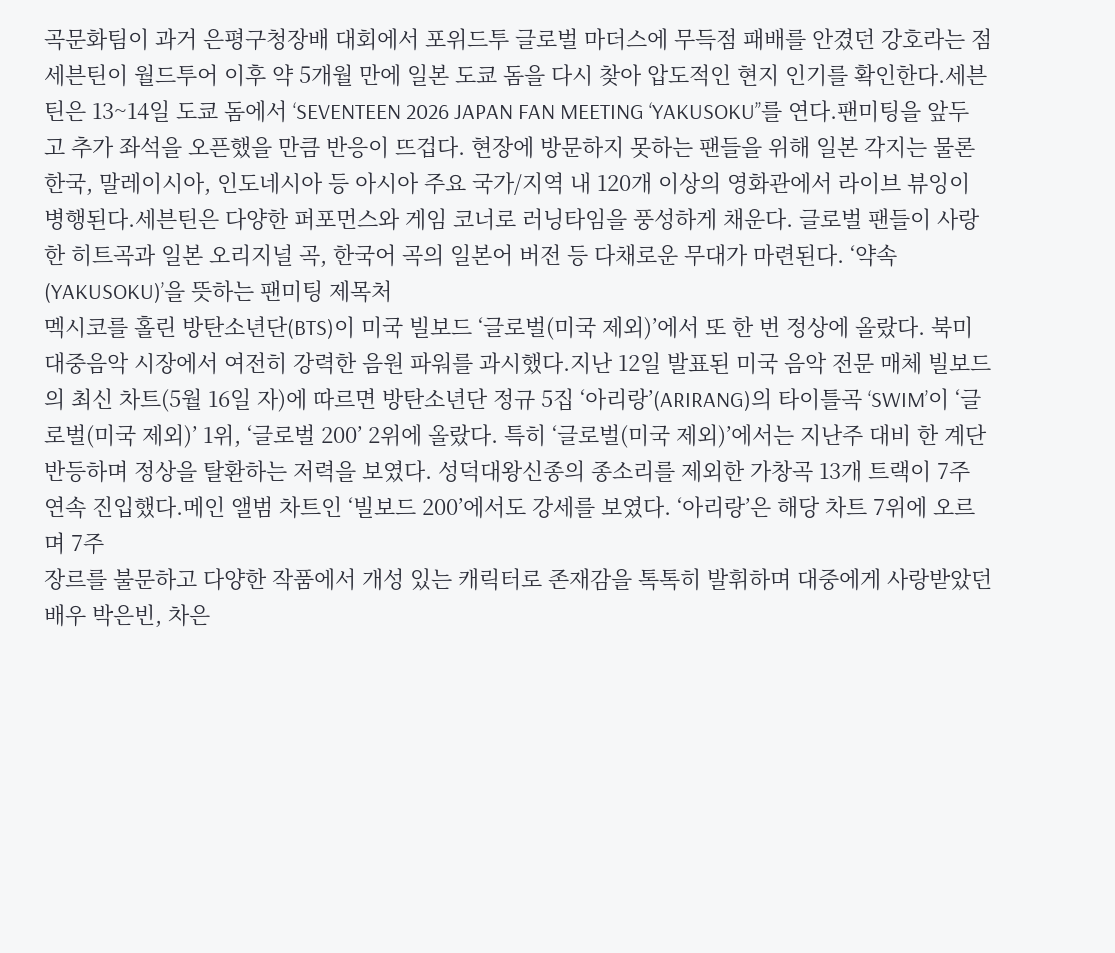곡문화팀이 과거 은평구청장배 대회에서 포위드투 글로벌 마더스에 무득점 패배를 안겼던 강호라는 점
세븐틴이 월드투어 이후 약 5개월 만에 일본 도쿄 돔을 다시 찾아 압도적인 현지 인기를 확인한다.세븐틴은 13~14일 도쿄 돔에서 ‘SEVENTEEN 2026 JAPAN FAN MEETING ‘YAKUSOKU’’를 연다.팬미팅을 앞두고 추가 좌석을 오픈했을 만큼 반응이 뜨겁다. 현장에 방문하지 못하는 팬들을 위해 일본 각지는 물론 한국, 말레이시아, 인도네시아 등 아시아 주요 국가/지역 내 120개 이상의 영화관에서 라이브 뷰잉이 병행된다.세븐틴은 다양한 퍼포먼스와 게임 코너로 러닝타임을 풍성하게 채운다. 글로벌 팬들이 사랑한 히트곡과 일본 오리지널 곡, 한국어 곡의 일본어 버전 등 다채로운 무대가 마련된다. ‘약속(YAKUSOKU)’을 뜻하는 팬미팅 제목처
멕시코를 홀린 방탄소년단(BTS)이 미국 빌보드 ‘글로벌(미국 제외)’에서 또 한 번 정상에 올랐다. 북미 대중음악 시장에서 여전히 강력한 음원 파워를 과시했다.지난 12일 발표된 미국 음악 전문 매체 빌보드의 최신 차트(5월 16일 자)에 따르면 방탄소년단 정규 5집 ‘아리랑’(ARIRANG)의 타이틀곡 ‘SWIM’이 ‘글로벌(미국 제외)’ 1위, ‘글로벌 200’ 2위에 올랐다. 특히 ‘글로벌(미국 제외)’에서는 지난주 대비 한 계단 반등하며 정상을 탈환하는 저력을 보였다. 성덕대왕신종의 종소리를 제외한 가창곡 13개 트랙이 7주 연속 진입했다.메인 앨범 차트인 ‘빌보드 200’에서도 강세를 보였다. ‘아리랑’은 해당 차트 7위에 오르며 7주
장르를 불문하고 다양한 작품에서 개성 있는 캐릭터로 존재감을 톡톡히 발휘하며 대중에게 사랑받았던 배우 박은빈, 차은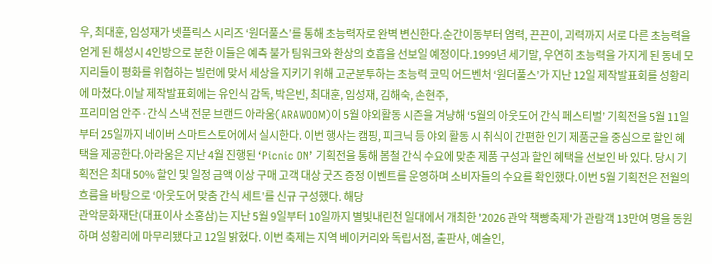우, 최대훈, 임성재가 넷플릭스 시리즈 ‘원더풀스’를 통해 초능력자로 완벽 변신한다.순간이동부터 염력, 끈끈이, 괴력까지 서로 다른 초능력을 얻게 된 해성시 4인방으로 분한 이들은 예측 불가 팀워크와 환상의 호흡을 선보일 예정이다.1999년 세기말, 우연히 초능력을 가지게 된 동네 모지리들이 평화를 위협하는 빌런에 맞서 세상을 지키기 위해 고군분투하는 초능력 코믹 어드벤처 ‘원더풀스’가 지난 12일 제작발표회를 성황리에 마쳤다.이날 제작발표회에는 유인식 감독, 박은빈, 최대훈, 임성재, 김해숙, 손현주,
프리미엄 안주·간식 스낵 전문 브랜드 아라움(ARAWOOM)이 5월 야외활동 시즌을 겨냥해 ‘5월의 아웃도어 간식 페스티벌’ 기획전을 5월 11일부터 25일까지 네이버 스마트스토어에서 실시한다. 이번 행사는 캠핑, 피크닉 등 야외 활동 시 취식이 간편한 인기 제품군을 중심으로 할인 혜택을 제공한다.아라움은 지난 4월 진행된 ‘Picnic ON’ 기획전을 통해 봄철 간식 수요에 맞춘 제품 구성과 할인 혜택을 선보인 바 있다. 당시 기획전은 최대 50% 할인 및 일정 금액 이상 구매 고객 대상 굿즈 증정 이벤트를 운영하며 소비자들의 수요를 확인했다.이번 5월 기획전은 전월의 흐름을 바탕으로 ‘아웃도어 맞춤 간식 세트’를 신규 구성했다. 해당
관악문화재단(대표이사 소홍삼)는 지난 5월 9일부터 10일까지 별빛내린천 일대에서 개최한 '2026 관악 책빵축제'가 관람객 13만여 명을 동원하며 성황리에 마무리됐다고 12일 밝혔다. 이번 축제는 지역 베이커리와 독립서점, 출판사, 예술인,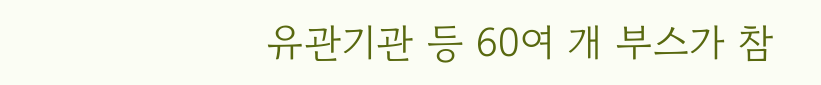유관기관 등 60여 개 부스가 참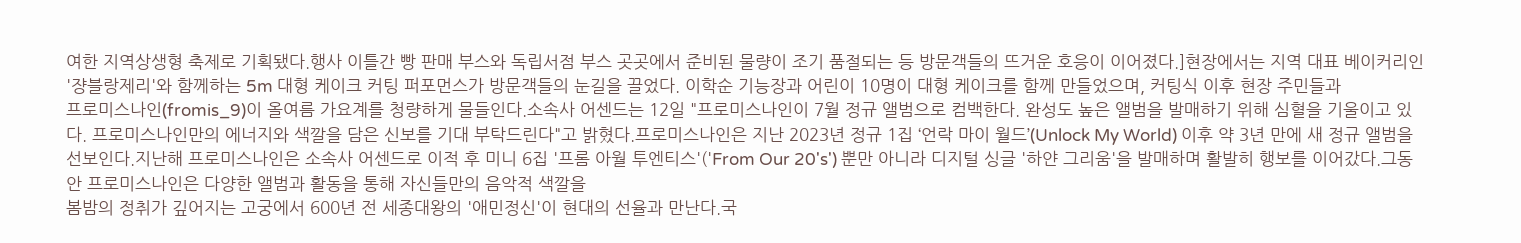여한 지역상생형 축제로 기획됐다.행사 이틀간 빵 판매 부스와 독립서점 부스 곳곳에서 준비된 물량이 조기 품절되는 등 방문객들의 뜨거운 호응이 이어졌다.]현장에서는 지역 대표 베이커리인 '쟝블랑제리'와 함께하는 5m 대형 케이크 커팅 퍼포먼스가 방문객들의 눈길을 끌었다. 이학순 기능장과 어린이 10명이 대형 케이크를 함께 만들었으며, 커팅식 이후 현장 주민들과
프로미스나인(fromis_9)이 올여름 가요계를 청량하게 물들인다.소속사 어센드는 12일 "프로미스나인이 7월 정규 앨범으로 컴백한다. 완성도 높은 앨범을 발매하기 위해 심혈을 기울이고 있다. 프로미스나인만의 에너지와 색깔을 담은 신보를 기대 부탁드린다"고 밝혔다.프로미스나인은 지난 2023년 정규 1집 ‘언락 마이 월드’(Unlock My World) 이후 약 3년 만에 새 정규 앨범을 선보인다.지난해 프로미스나인은 소속사 어센드로 이적 후 미니 6집 '프롬 아월 투엔티스'('From Our 20's') 뿐만 아니라 디지털 싱글 '하얀 그리움'을 발매하며 활발히 행보를 이어갔다.그동안 프로미스나인은 다양한 앨범과 활동을 통해 자신들만의 음악적 색깔을
봄밤의 정취가 깊어지는 고궁에서 600년 전 세종대왕의 '애민정신'이 현대의 선율과 만난다.국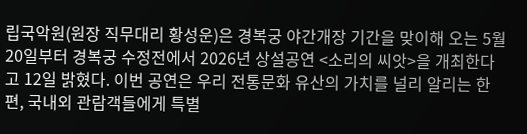립국악원(원장 직무대리 황성운)은 경복궁 야간개장 기간을 맞이해 오는 5월 20일부터 경복궁 수정전에서 2026년 상설공연 <소리의 씨앗>을 개최한다고 12일 밝혔다. 이번 공연은 우리 전통문화 유산의 가치를 널리 알리는 한편, 국내외 관람객들에게 특별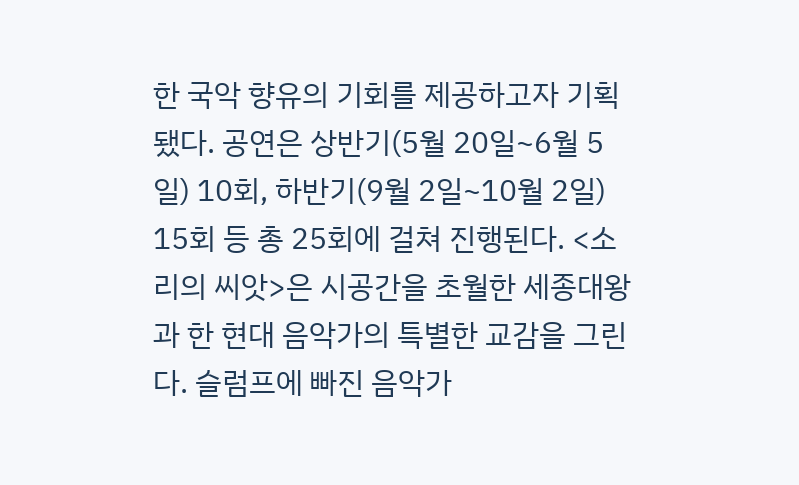한 국악 향유의 기회를 제공하고자 기획됐다. 공연은 상반기(5월 20일~6월 5일) 10회, 하반기(9월 2일~10월 2일) 15회 등 총 25회에 걸쳐 진행된다. <소리의 씨앗>은 시공간을 초월한 세종대왕과 한 현대 음악가의 특별한 교감을 그린다. 슬럼프에 빠진 음악가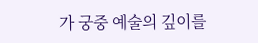가 궁중 예술의 깊이를